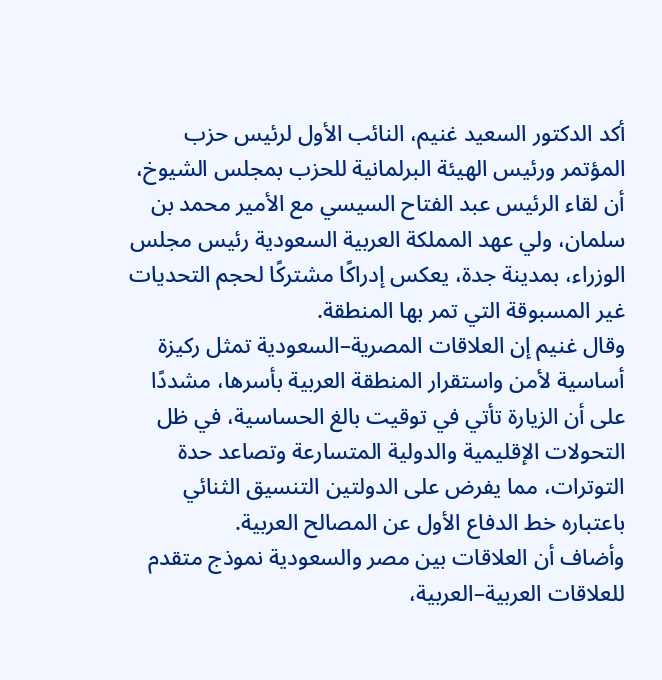أكد الدكتور السعيد غنيم، النائب الأول لرئيس حزب المؤتمر ورئيس الهيئة البرلمانية للحزب بمجلس الشيوخ، أن لقاء الرئيس عبد الفتاح السيسي مع الأمير محمد بن سلمان، ولي عهد المملكة العربية السعودية رئيس مجلس الوزراء، بمدينة جدة، يعكس إدراكًا مشتركًا لحجم التحديات غير المسبوقة التي تمر بها المنطقة.
وقال غنيم إن العلاقات المصرية–السعودية تمثل ركيزة أساسية لأمن واستقرار المنطقة العربية بأسرها، مشددًا على أن الزيارة تأتي في توقيت بالغ الحساسية، في ظل التحولات الإقليمية والدولية المتسارعة وتصاعد حدة التوترات، مما يفرض على الدولتين التنسيق الثنائي باعتباره خط الدفاع الأول عن المصالح العربية.
وأضاف أن العلاقات بين مصر والسعودية نموذج متقدم للعلاقات العربية–العربية،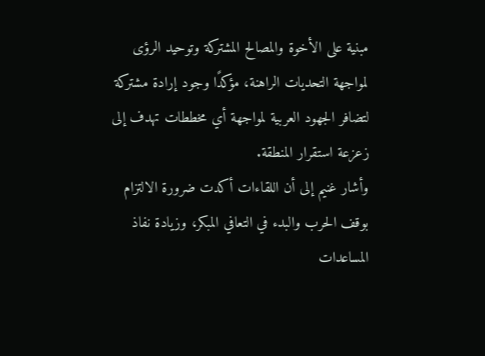مبنية على الأخوة والمصالح المشتركة وتوحيد الرؤى لمواجهة التحديات الراهنة، مؤكدًا وجود إرادة مشتركة لتضافر الجهود العربية لمواجهة أي مخططات تهدف إلى زعزعة استقرار المنطقة.
وأشار غنيم إلى أن اللقاءات أكدت ضرورة الالتزام بوقف الحرب والبدء في التعافي المبكر، وزيادة نفاذ المساعدات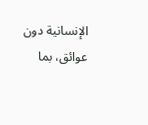الإنسانية دون عوائق، بما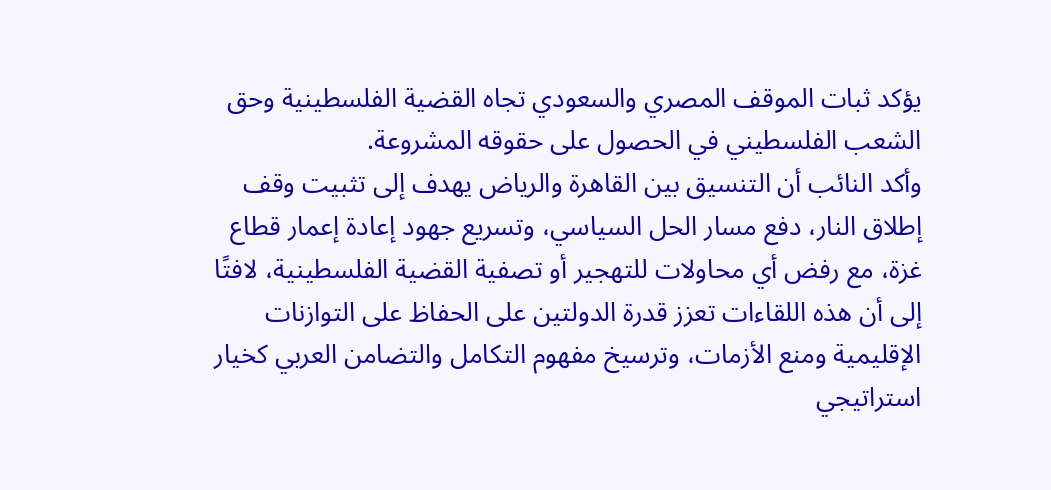يؤكد ثبات الموقف المصري والسعودي تجاه القضية الفلسطينية وحق الشعب الفلسطيني في الحصول على حقوقه المشروعة.
وأكد النائب أن التنسيق بين القاهرة والرياض يهدف إلى تثبيت وقف إطلاق النار، دفع مسار الحل السياسي، وتسريع جهود إعادة إعمار قطاع غزة، مع رفض أي محاولات للتهجير أو تصفية القضية الفلسطينية، لافتًا إلى أن هذه اللقاءات تعزز قدرة الدولتين على الحفاظ على التوازنات الإقليمية ومنع الأزمات، وترسيخ مفهوم التكامل والتضامن العربي كخيار استراتيجي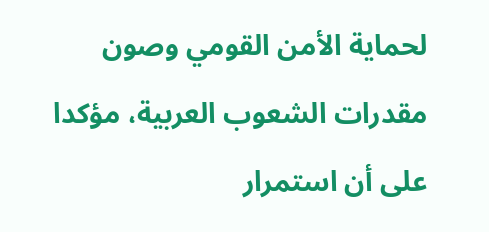لحماية الأمن القومي وصون مقدرات الشعوب العربية، مؤكدا على أن استمرار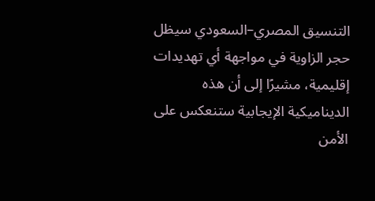التنسيق المصري–السعودي سيظل حجر الزاوية في مواجهة أي تهديدات إقليمية، مشيرًا إلى أن هذه الديناميكية الإيجابية ستنعكس على الأمن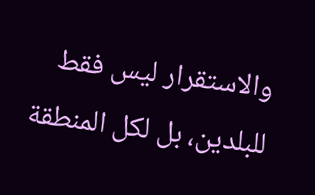والاستقرار ليس فقط للبلدين، بل لكل المنطقة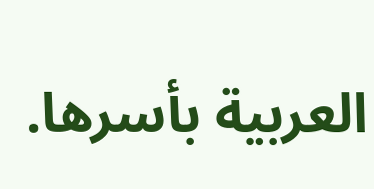العربية بأسرها.